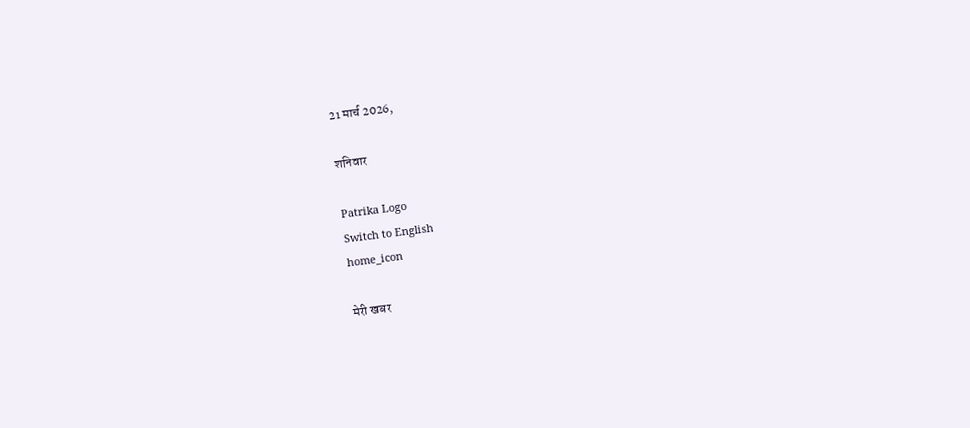21 मार्च 2026,

शनिवार

Patrika Logo
Switch to English
home_icon

मेरी खबर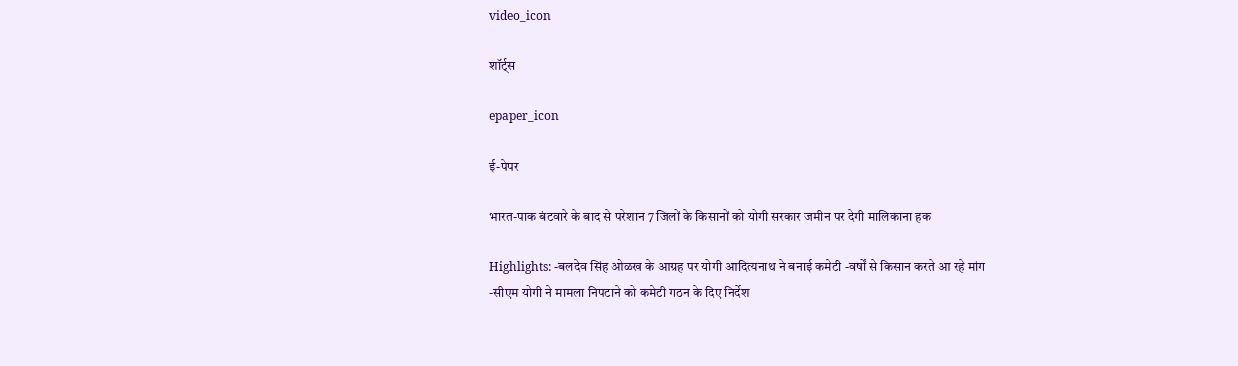video_icon

शॉर्ट्स

epaper_icon

ई-पेपर

भारत-पाक बंटवारे के बाद से परेशान 7 जिलों के किसानों को योगी सरकार जमीन पर देगी मालिकाना हक

Highlights: -बलदेव सिंह ओळख के आग्रह पर योगी आदित्यनाथ ने बनाई कमेटी -वर्षों से किसान करते आ रहे मांग -सीएम योगी ने मामला निपटाने को कमेटी गठन के दिए निर्देश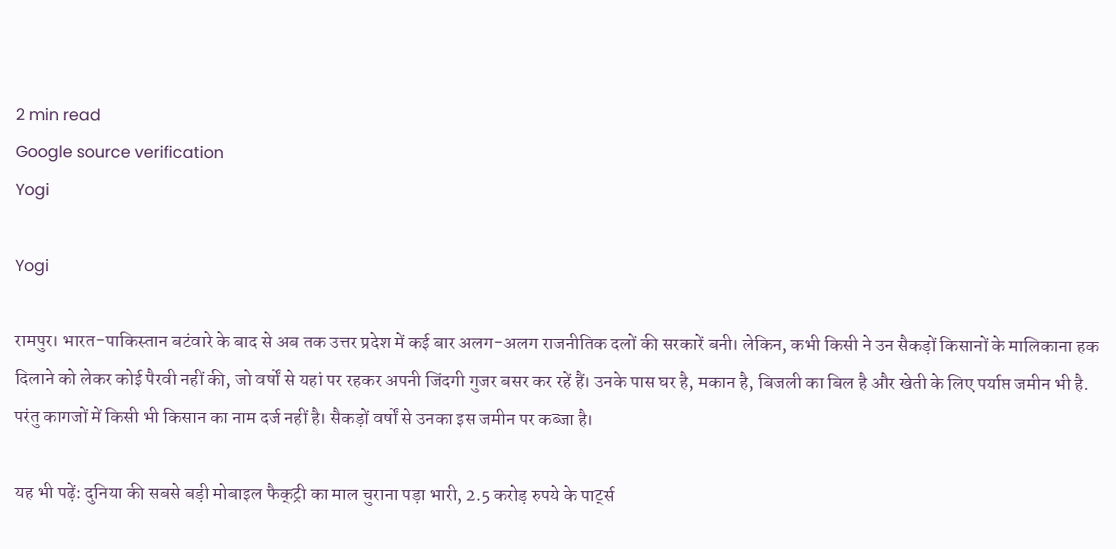2 min read
Google source verification
Yogi

Yogi

रामपुर। भारत-पाकिस्तान बटंवारे के बाद से अब तक उत्तर प्रदेश में कई बार अलग-अलग राजनीतिक दलों की सरकारें बनी। लेकिन, कभी किसी ने उन सैकड़ों किसानों के मालिकाना हक दिलाने को लेकर कोई पैरवी नहीं की, जो वर्षों से यहां पर रहकर अपनी जिंदगी गुजर बसर कर रहें हैं। उनके पास घर है, मकान है, बिजली का बिल है और खेती के लिए पर्याप्त जमीन भी है. परंतु कागजों में किसी भी किसान का नाम दर्ज नहीं है। सैकड़ों वर्षों से उनका इस जमीन पर कब्जा है।

यह भी पढ़ें: दुनिया की सबसे बड़ी मोबाइल फैक्‌ट्री का माल चुराना पड़ा भारी, 2.5 करोड़ रुपये के पार्ट्स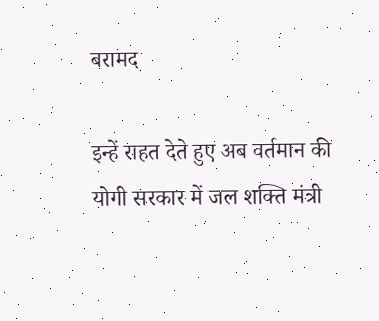बरामद

इन्हें राहत देते हुए अब वर्तमान की योगी सरकार में जल शक्ति मंत्री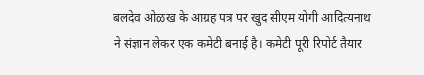बलदेव ओळख के आग्रह पत्र पर खुद सीएम योगी आदित्यनाथ ने संज्ञान लेकर एक कमेटी बनाई है। कमेटी पूरी रिपोर्ट तैयार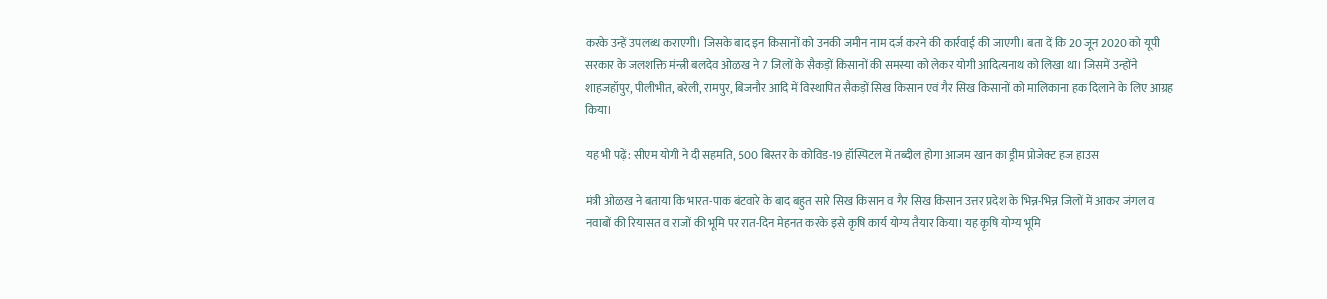करके उन्हें उपलब्ध कराएगी। जिसके बाद इन किसानों को उनकी जमीन नाम दर्ज करने की कार्रवाई की जाएगी। बता दें कि 20 जून 2020 को यूपी सरकार के जलशक्ति मंन्त्री बलदेव ओळख ने 7 जिलों के सैकड़ों किसानों की समस्या को लेकर योगी आदित्यनाथ को लिखा था। जिसमें उन्होंने शाहजहॉपुर, पीलीभीत, बरेली, रामपुर, बिजनौर आदि में विस्थापित सैकड़ों सिख किसान एवं गैर सिख किसानों को मालिकाना हक दिलाने के लिए आग्रह किया।

यह भी पढ़ें: सीएम योगी ने दी सहमति, 500 बिस्तर के कोविड-19 हॉस्पिटल में तब्दील होगा आजम खान का ड्रीम प्रोजेक्ट हज हाउस

मंत्री ओळख ने बताया कि भारत-पाक बंटवारे के बाद बहुत सारे सिख किसान व गैर सिख किसान उत्तर प्रदेश के भिन्न-भिन्न जिलों में आकर जंगल व नवाबों की रियासत व राजों की भूमि पर रात-दिन मेहनत करके इसे कृषि कार्य योग्य तैयार किया। यह कृषि योग्य भूमि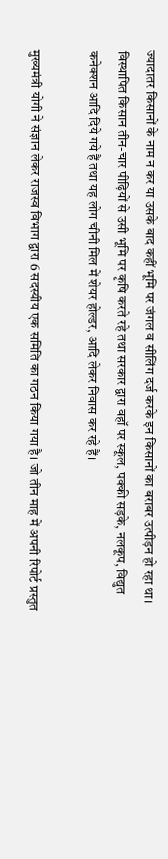ज्यादातर किसानों के नाम न कर या उसके बाद कहीं भूमि पर जंगल व सीलिंग दर्ज करके इन किसानों का बराबर उत्पीड़न हो रहा था। विस्थापित किसान तीन-चार पीढ़ियों से उसी भूमि पर कृषि करते रहे तथा सरकार द्वारा वहॉ पर स्कूल, पक्की सड़के, नलकूप, विद्युत कनेक्शन आदि दिये गये हैं तथा यह लोग चीनी मिल में शेयर होल्डर, आदि लेकर निवास कर रहे हैं।

मुख्यमंत्री योगी ने संज्ञान लेकर राजस्व विभाग द्वारा 6 सदस्यीय एक समिति का गठन किया गया है। जो तीन माह में अपनी रिपोर्ट प्रस्तुत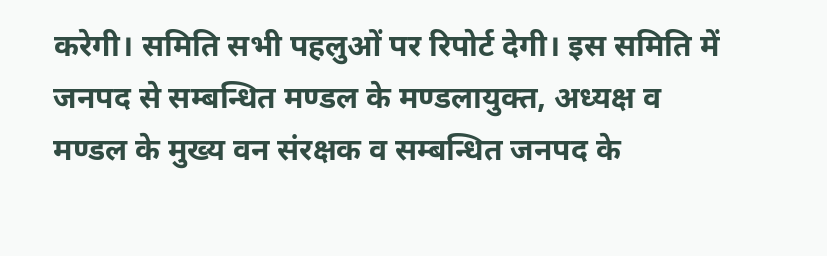करेगी। समिति सभी पहलुओं पर रिपोर्ट देगी। इस समिति में जनपद से सम्बन्धित मण्डल के मण्डलायुक्त, अध्यक्ष व मण्डल के मुख्य वन संरक्षक व सम्बन्धित जनपद के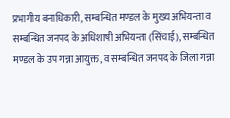प्रभागीय बनाधिकारी, सम्बन्धित मण्डल के मुख्य अभियन्ता व सम्बन्धित जनपद के अधिशाषी अभियन्ता (सिंचाई), सम्बन्धित मण्डल के उप गन्ना आयुक्त, व सम्बन्धित जनपद के जिला गन्ना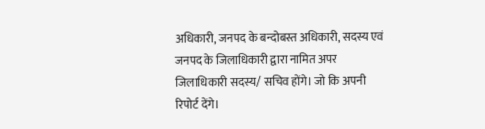अधिकारी, जनपद के बन्दोबस्त अधिकारी, सदस्य एवं जनपद के जिलाधिकारी द्वारा नामित अपर जिलाधिकारी सदस्य/ सचिव होंगे। जो कि अपनी रिपोर्ट देंगे।